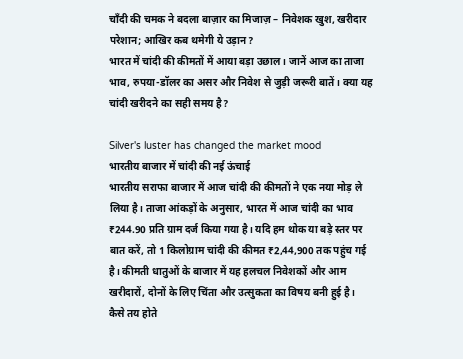चाँदी की चमक ने बदला बाज़ार का मिजाज़ – निवेशक खुश, खरीदार परेशान; आखिर कब थमेगी ये उड़ान?
भारत में चांदी की कीमतों में आया बड़ा उछाल। जानें आज का ताजा भाव, रुपया-डॉलर का असर और निवेश से जुड़ी जरूरी बातें। क्या यह चांदी खरीदने का सही समय है?

Silver's luster has changed the market mood
भारतीय बाजार में चांदी की नई ऊंचाई
भारतीय सराफा बाजार में आज चांदी की कीमतों ने एक नया मोड़ ले लिया है। ताजा आंकड़ों के अनुसार, भारत में आज चांदी का भाव ₹244.90 प्रति ग्राम दर्ज किया गया है। यदि हम थोक या बड़े स्तर पर बात करें, तो 1 किलोग्राम चांदी की कीमत ₹2,44,900 तक पहुंच गई है। कीमती धातुओं के बाजार में यह हलचल निवेशकों और आम खरीदारों, दोनों के लिए चिंता और उत्सुकता का विषय बनी हुई है।
कैसे तय होते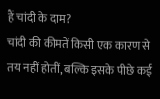हैं चांदी के दाम?
चांदी की कीमतें किसी एक कारण से तय नहीं होतीं, बल्कि इसके पीछे कई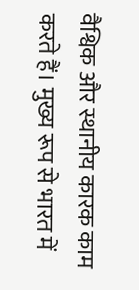वैश्विक और स्थानीय कारक काम करते हैं। मुख्य रूप से भारत में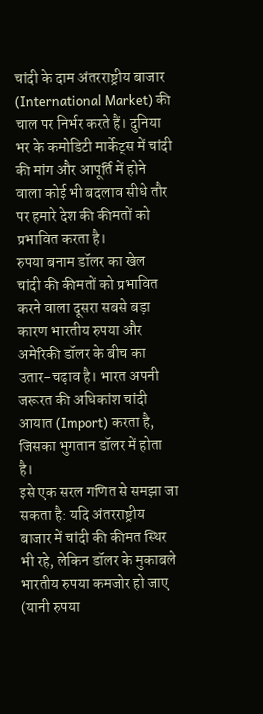चांदी के दाम अंतरराष्ट्रीय बाजार (International Market) की चाल पर निर्भर करते हैं। दुनिया भर के कमोडिटी मार्केट्स में चांदी की मांग और आपूर्ति में होने वाला कोई भी बदलाव सीधे तौर पर हमारे देश की कीमतों को प्रभावित करता है।
रुपया बनाम डॉलर का खेल
चांदी की कीमतों को प्रभावित करने वाला दूसरा सबसे बड़ा कारण भारतीय रुपया और अमेरिकी डॉलर के बीच का उतार-चढ़ाव है। भारत अपनी जरूरत की अधिकांश चांदी आयात (Import) करता है, जिसका भुगतान डॉलर में होता है।
इसे एक सरल गणित से समझा जा सकता है: यदि अंतरराष्ट्रीय बाजार में चांदी की कीमत स्थिर भी रहे, लेकिन डॉलर के मुकाबले भारतीय रुपया कमजोर हो जाए (यानी रुपया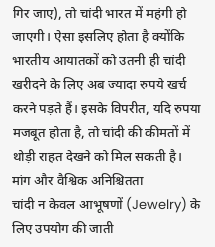गिर जाए), तो चांदी भारत में महंगी हो जाएगी। ऐसा इसलिए होता है क्योंकि भारतीय आयातकों को उतनी ही चांदी खरीदने के लिए अब ज्यादा रुपये खर्च करने पड़ते हैं। इसके विपरीत, यदि रुपया मजबूत होता है, तो चांदी की कीमतों में थोड़ी राहत देखने को मिल सकती है।
मांग और वैश्विक अनिश्चितता
चांदी न केवल आभूषणों (Jewelry) के लिए उपयोग की जाती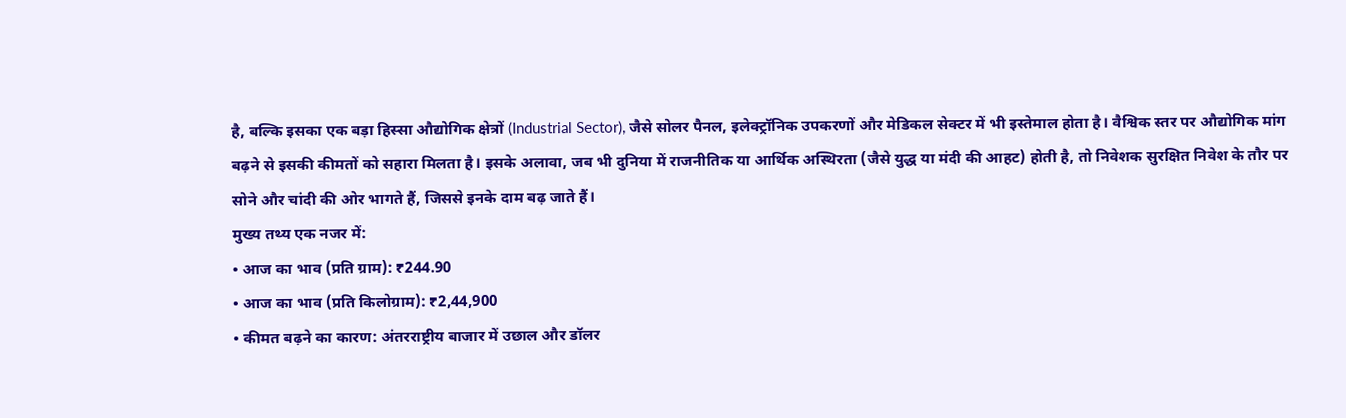है, बल्कि इसका एक बड़ा हिस्सा औद्योगिक क्षेत्रों (Industrial Sector), जैसे सोलर पैनल, इलेक्ट्रॉनिक उपकरणों और मेडिकल सेक्टर में भी इस्तेमाल होता है। वैश्विक स्तर पर औद्योगिक मांग बढ़ने से इसकी कीमतों को सहारा मिलता है। इसके अलावा, जब भी दुनिया में राजनीतिक या आर्थिक अस्थिरता (जैसे युद्ध या मंदी की आहट) होती है, तो निवेशक सुरक्षित निवेश के तौर पर सोने और चांदी की ओर भागते हैं, जिससे इनके दाम बढ़ जाते हैं।
मुख्य तथ्य एक नजर में:
• आज का भाव (प्रति ग्राम): ₹244.90
• आज का भाव (प्रति किलोग्राम): ₹2,44,900
• कीमत बढ़ने का कारण: अंतरराष्ट्रीय बाजार में उछाल और डॉलर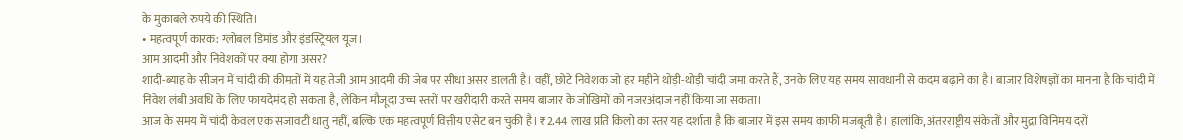के मुकाबले रुपये की स्थिति।
• महत्वपूर्ण कारक: ग्लोबल डिमांड और इंडस्ट्रियल यूज।
आम आदमी और निवेशकों पर क्या होगा असर?
शादी-ब्याह के सीजन में चांदी की कीमतों में यह तेजी आम आदमी की जेब पर सीधा असर डालती है। वहीं, छोटे निवेशक जो हर महीने थोड़ी-थोड़ी चांदी जमा करते हैं, उनके लिए यह समय सावधानी से कदम बढ़ाने का है। बाजार विशेषज्ञों का मानना है कि चांदी में निवेश लंबी अवधि के लिए फायदेमंद हो सकता है, लेकिन मौजूदा उच्च स्तरों पर खरीदारी करते समय बाजार के जोखिमों को नजरअंदाज नहीं किया जा सकता।
आज के समय में चांदी केवल एक सजावटी धातु नहीं, बल्कि एक महत्वपूर्ण वित्तीय एसेट बन चुकी है। ₹2.44 लाख प्रति किलो का स्तर यह दर्शाता है कि बाजार में इस समय काफी मजबूती है। हालांकि, अंतरराष्ट्रीय संकेतों और मुद्रा विनिमय दरों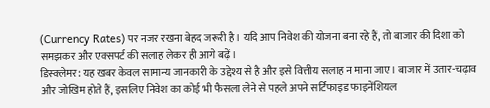(Currency Rates) पर नजर रखना बेहद जरूरी है। यदि आप निवेश की योजना बना रहे हैं, तो बाजार की दिशा को समझकर और एक्सपर्ट की सलाह लेकर ही आगे बढ़ें।
डिस्क्लेमर: यह खबर केवल सामान्य जानकारी के उद्देश्य से है और इसे वित्तीय सलाह न माना जाए। बाजार में उतार-चढ़ाव और जोखिम होते हैं, इसलिए निवेश का कोई भी फैसला लेने से पहले अपने सर्टिफाइड फाइनेंशियल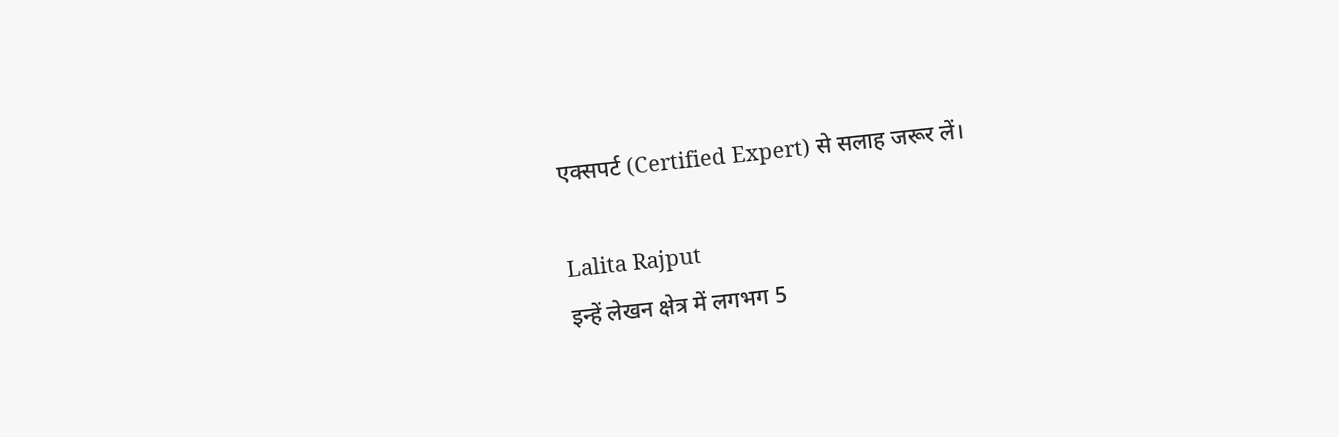एक्सपर्ट (Certified Expert) से सलाह जरूर लें।

Lalita Rajput
इन्हें लेखन क्षेत्र में लगभग 5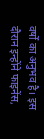वर्षों का अनुभव है। इस दौरान इन्होंने फाइनेंस,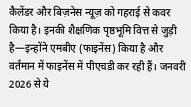कैलेंडर और बिज़नेस न्यूज़ को गहराई से कवर किया है। इनकी शैक्षणिक पृष्ठभूमि वित्त से जुड़ी है—इन्होंने एमबीए (फाइनेंस) किया है और वर्तमान में फाइनेंस में पीएचडी कर रही हैं। जनवरी 2026 से ये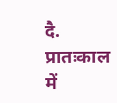दै. प्रातःकाल में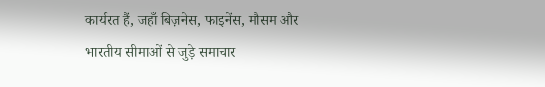कार्यरत हैं, जहाँ बिज़नेस, फाइनेंस, मौसम और भारतीय सीमाओं से जुड़े समाचार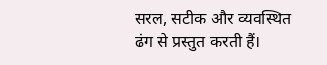सरल, सटीक और व्यवस्थित ढंग से प्रस्तुत करती हैं।